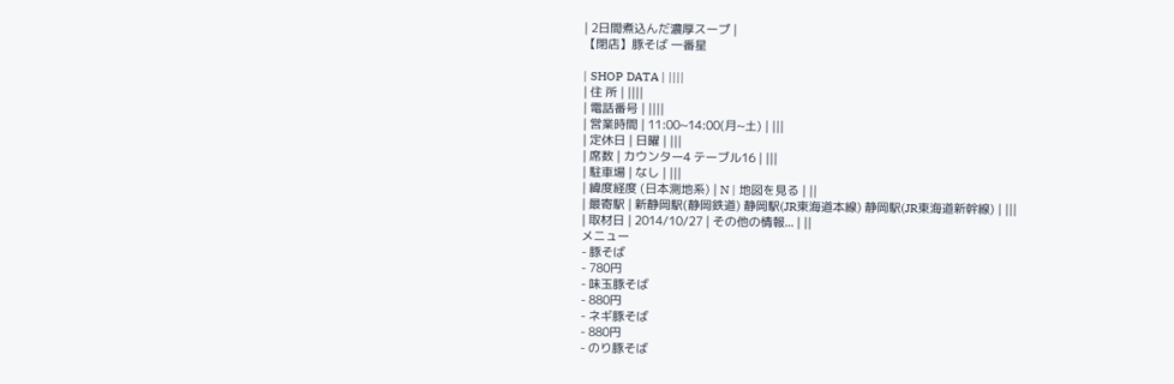| 2日間煮込んだ濃厚スープ |
【閉店】豚そば 一番星

| SHOP DATA | ||||
| 住 所 | ||||
| 電話番号 | ||||
| 営業時間 | 11:00~14:00(月~土) | |||
| 定休日 | 日曜 | |||
| 席数 | カウンター4 テーブル16 | |||
| 駐車場 | なし | |||
| 緯度経度 (日本測地系) | N | 地図を見る | ||
| 最寄駅 | 新静岡駅(静岡鉄道) 静岡駅(JR東海道本線) 静岡駅(JR東海道新幹線) | |||
| 取材日 | 2014/10/27 | その他の情報... | ||
メニュー
- 豚そば
- 780円
- 味玉豚そば
- 880円
- ネギ豚そば
- 880円
- のり豚そば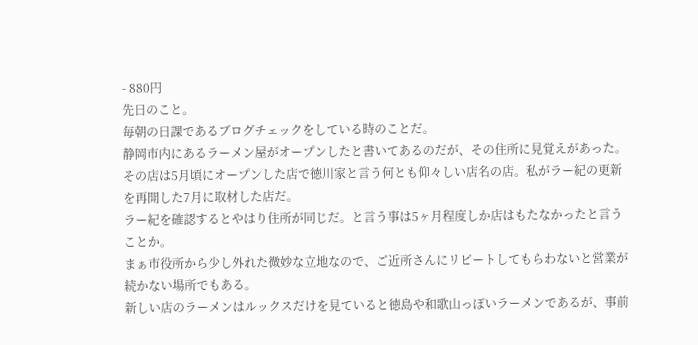- 880円
先日のこと。
毎朝の日課であるブログチェックをしている時のことだ。
静岡市内にあるラーメン屋がオープンしたと書いてあるのだが、その住所に見覚えがあった。
その店は5月頃にオープンした店で徳川家と言う何とも仰々しい店名の店。私がラー紀の更新を再開した7月に取材した店だ。
ラー紀を確認するとやはり住所が同じだ。と言う事は5ヶ月程度しか店はもたなかったと言うことか。
まぁ市役所から少し外れた微妙な立地なので、ご近所さんにリピートしてもらわないと営業が続かない場所でもある。
新しい店のラーメンはルックスだけを見ていると徳島や和歌山っぽいラーメンであるが、事前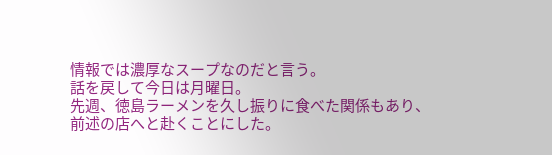情報では濃厚なスープなのだと言う。
話を戻して今日は月曜日。
先週、徳島ラーメンを久し振りに食べた関係もあり、前述の店へと赴くことにした。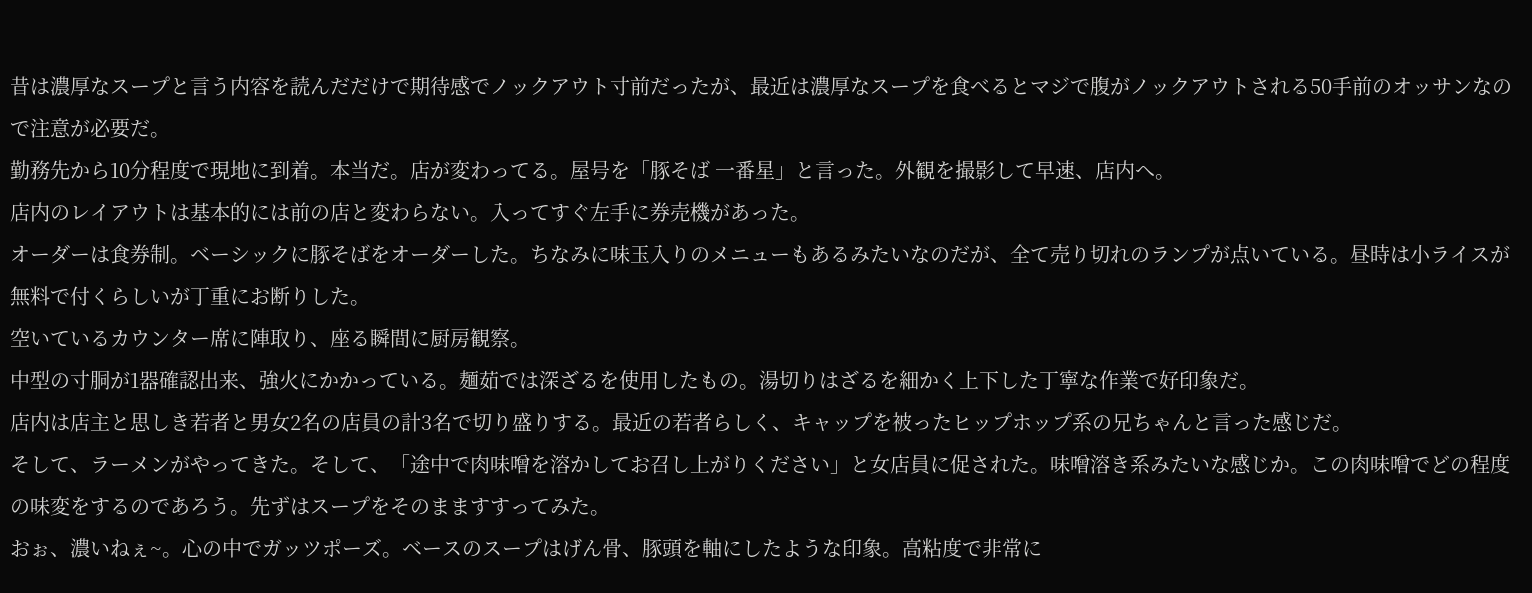昔は濃厚なスープと言う内容を読んだだけで期待感でノックアウト寸前だったが、最近は濃厚なスープを食べるとマジで腹がノックアウトされる50手前のオッサンなので注意が必要だ。
勤務先から10分程度で現地に到着。本当だ。店が変わってる。屋号を「豚そば 一番星」と言った。外観を撮影して早速、店内へ。
店内のレイアウトは基本的には前の店と変わらない。入ってすぐ左手に券売機があった。
オーダーは食券制。ベーシックに豚そばをオーダーした。ちなみに味玉入りのメニューもあるみたいなのだが、全て売り切れのランプが点いている。昼時は小ライスが無料で付くらしいが丁重にお断りした。
空いているカウンター席に陣取り、座る瞬間に厨房観察。
中型の寸胴が1器確認出来、強火にかかっている。麺茹では深ざるを使用したもの。湯切りはざるを細かく上下した丁寧な作業で好印象だ。
店内は店主と思しき若者と男女2名の店員の計3名で切り盛りする。最近の若者らしく、キャップを被ったヒップホップ系の兄ちゃんと言った感じだ。
そして、ラーメンがやってきた。そして、「途中で肉味噌を溶かしてお召し上がりください」と女店員に促された。味噌溶き系みたいな感じか。この肉味噌でどの程度の味変をするのであろう。先ずはスープをそのまますすってみた。
おぉ、濃いねぇ~。心の中でガッツポーズ。ベースのスープはげん骨、豚頭を軸にしたような印象。高粘度で非常に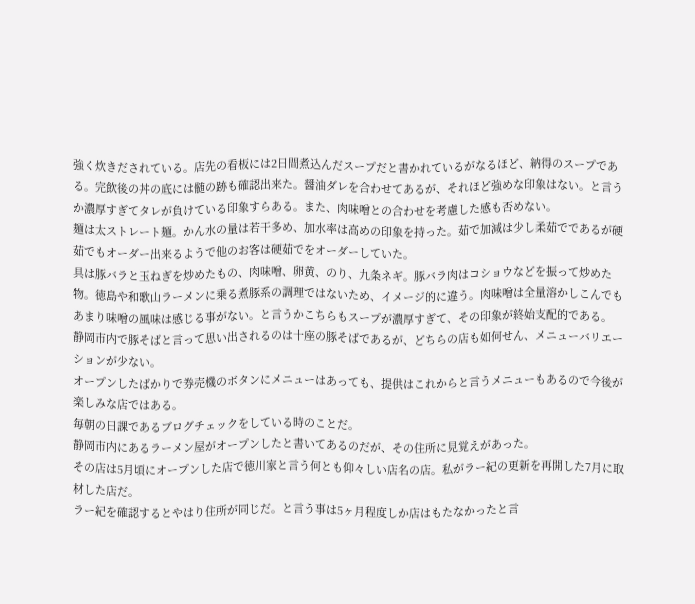強く炊きだされている。店先の看板には2日間煮込んだスープだと書かれているがなるほど、納得のスープである。完飲後の丼の底には髄の跡も確認出来た。醤油ダレを合わせてあるが、それほど強めな印象はない。と言うか濃厚すぎてタレが負けている印象すらある。また、肉味噌との合わせを考慮した感も否めない。
麺は太ストレート麺。かん水の量は若干多め、加水率は高めの印象を持った。茹で加減は少し柔茹でであるが硬茹でもオーダー出来るようで他のお客は硬茹でをオーダーしていた。
具は豚バラと玉ねぎを炒めたもの、肉味噌、卵黄、のり、九条ネギ。豚バラ肉はコショウなどを振って炒めた物。徳島や和歌山ラーメンに乗る煮豚系の調理ではないため、イメージ的に違う。肉味噌は全量溶かしこんでもあまり味噌の風味は感じる事がない。と言うかこちらもスープが濃厚すぎて、その印象が終始支配的である。
静岡市内で豚そばと言って思い出されるのは十座の豚そばであるが、どちらの店も如何せん、メニューバリエーションが少ない。
オープンしたばかりで券売機のボタンにメニューはあっても、提供はこれからと言うメニューもあるので今後が楽しみな店ではある。
毎朝の日課であるブログチェックをしている時のことだ。
静岡市内にあるラーメン屋がオープンしたと書いてあるのだが、その住所に見覚えがあった。
その店は5月頃にオープンした店で徳川家と言う何とも仰々しい店名の店。私がラー紀の更新を再開した7月に取材した店だ。
ラー紀を確認するとやはり住所が同じだ。と言う事は5ヶ月程度しか店はもたなかったと言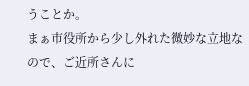うことか。
まぁ市役所から少し外れた微妙な立地なので、ご近所さんに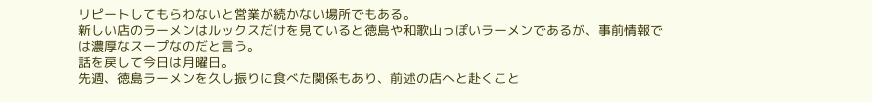リピートしてもらわないと営業が続かない場所でもある。
新しい店のラーメンはルックスだけを見ていると徳島や和歌山っぽいラーメンであるが、事前情報では濃厚なスープなのだと言う。
話を戻して今日は月曜日。
先週、徳島ラーメンを久し振りに食べた関係もあり、前述の店へと赴くこと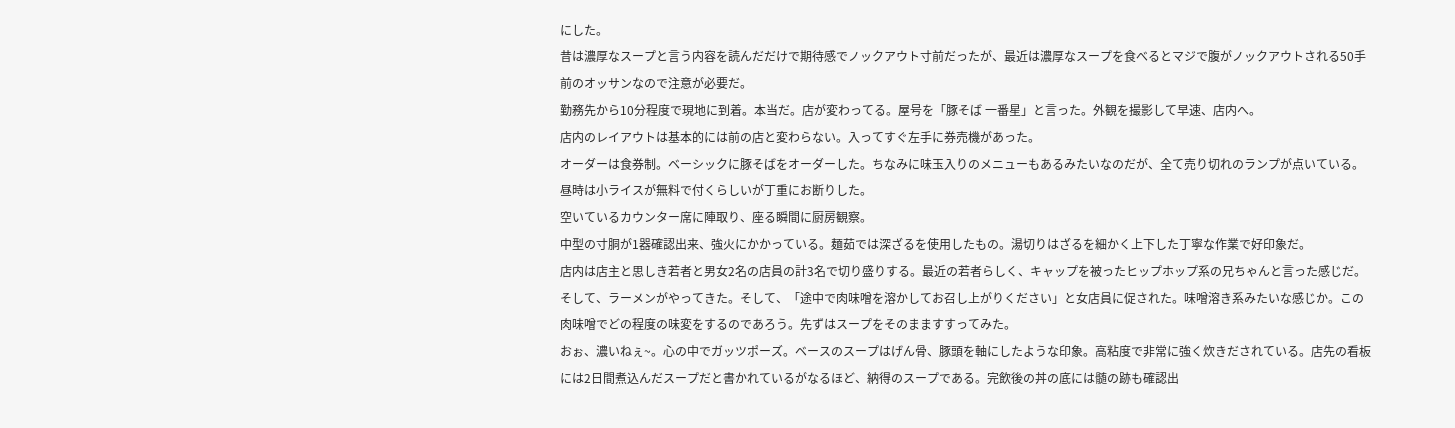にした。
昔は濃厚なスープと言う内容を読んだだけで期待感でノックアウト寸前だったが、最近は濃厚なスープを食べるとマジで腹がノックアウトされる50手前のオッサンなので注意が必要だ。
勤務先から10分程度で現地に到着。本当だ。店が変わってる。屋号を「豚そば 一番星」と言った。外観を撮影して早速、店内へ。
店内のレイアウトは基本的には前の店と変わらない。入ってすぐ左手に券売機があった。
オーダーは食券制。ベーシックに豚そばをオーダーした。ちなみに味玉入りのメニューもあるみたいなのだが、全て売り切れのランプが点いている。昼時は小ライスが無料で付くらしいが丁重にお断りした。
空いているカウンター席に陣取り、座る瞬間に厨房観察。
中型の寸胴が1器確認出来、強火にかかっている。麺茹では深ざるを使用したもの。湯切りはざるを細かく上下した丁寧な作業で好印象だ。
店内は店主と思しき若者と男女2名の店員の計3名で切り盛りする。最近の若者らしく、キャップを被ったヒップホップ系の兄ちゃんと言った感じだ。
そして、ラーメンがやってきた。そして、「途中で肉味噌を溶かしてお召し上がりください」と女店員に促された。味噌溶き系みたいな感じか。この肉味噌でどの程度の味変をするのであろう。先ずはスープをそのまますすってみた。
おぉ、濃いねぇ~。心の中でガッツポーズ。ベースのスープはげん骨、豚頭を軸にしたような印象。高粘度で非常に強く炊きだされている。店先の看板には2日間煮込んだスープだと書かれているがなるほど、納得のスープである。完飲後の丼の底には髄の跡も確認出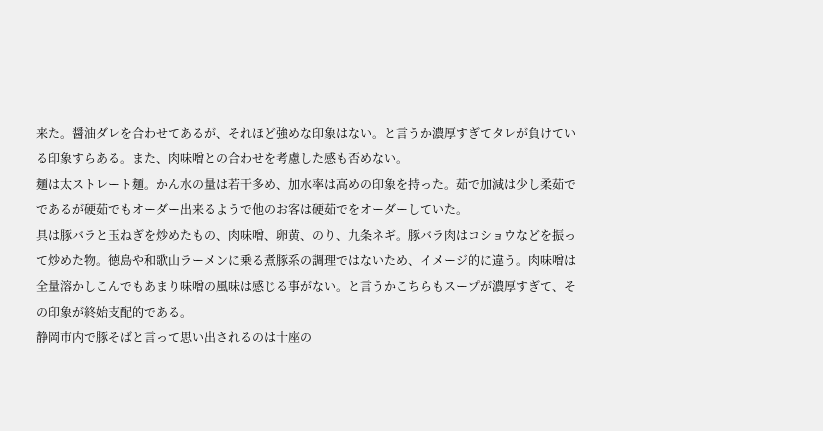来た。醤油ダレを合わせてあるが、それほど強めな印象はない。と言うか濃厚すぎてタレが負けている印象すらある。また、肉味噌との合わせを考慮した感も否めない。
麺は太ストレート麺。かん水の量は若干多め、加水率は高めの印象を持った。茹で加減は少し柔茹でであるが硬茹でもオーダー出来るようで他のお客は硬茹でをオーダーしていた。
具は豚バラと玉ねぎを炒めたもの、肉味噌、卵黄、のり、九条ネギ。豚バラ肉はコショウなどを振って炒めた物。徳島や和歌山ラーメンに乗る煮豚系の調理ではないため、イメージ的に違う。肉味噌は全量溶かしこんでもあまり味噌の風味は感じる事がない。と言うかこちらもスープが濃厚すぎて、その印象が終始支配的である。
静岡市内で豚そばと言って思い出されるのは十座の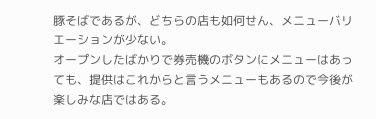豚そばであるが、どちらの店も如何せん、メニューバリエーションが少ない。
オープンしたばかりで券売機のボタンにメニューはあっても、提供はこれからと言うメニューもあるので今後が楽しみな店ではある。